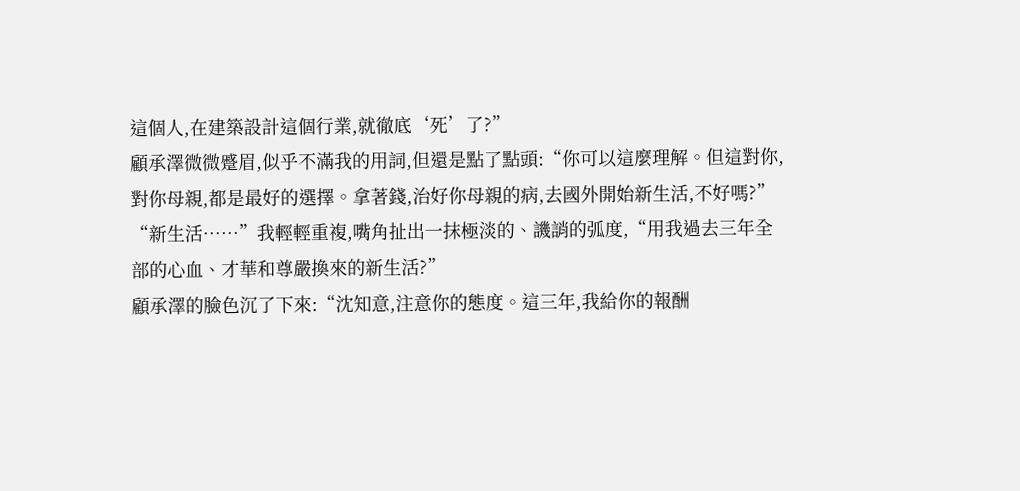這個人,在建築設計這個行業,就徹底‘死’了?”
顧承澤微微蹙眉,似乎不滿我的用詞,但還是點了點頭:“你可以這麼理解。但這對你,對你母親,都是最好的選擇。拿著錢,治好你母親的病,去國外開始新生活,不好嗎?”
“新生活……”我輕輕重複,嘴角扯出一抹極淡的、譏誚的弧度,“用我過去三年全部的心血、才華和尊嚴換來的新生活?”
顧承澤的臉色沉了下來:“沈知意,注意你的態度。這三年,我給你的報酬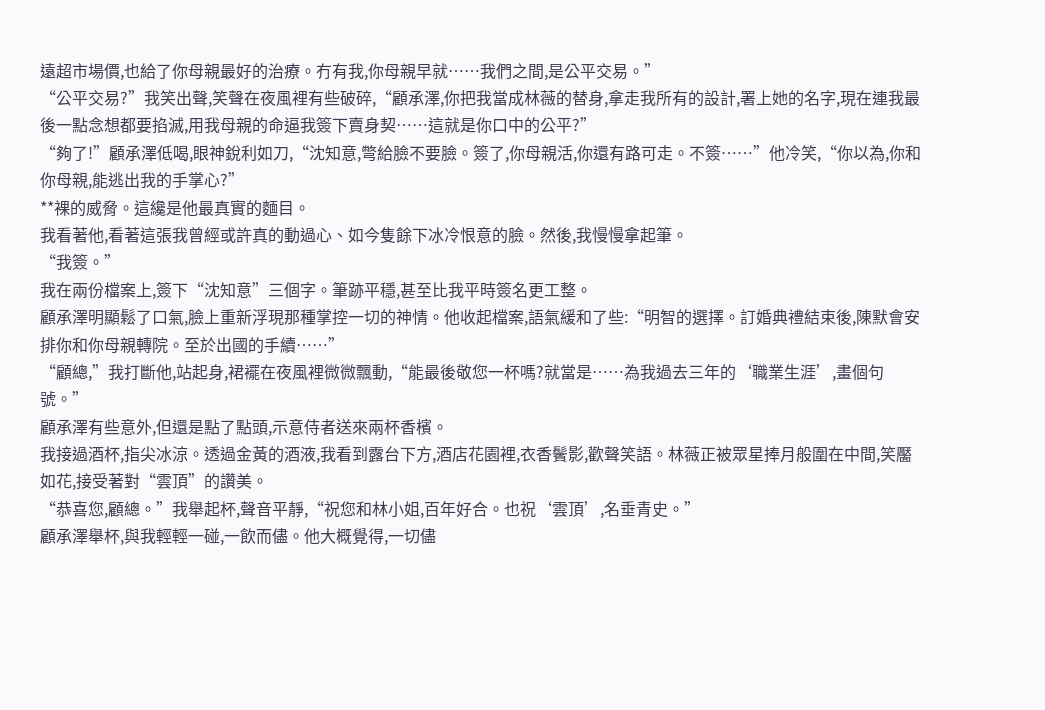遠超市場價,也給了你母親最好的治療。冇有我,你母親早就……我們之間,是公平交易。”
“公平交易?”我笑出聲,笑聲在夜風裡有些破碎,“顧承澤,你把我當成林薇的替身,拿走我所有的設計,署上她的名字,現在連我最後一點念想都要掐滅,用我母親的命逼我簽下賣身契……這就是你口中的公平?”
“夠了!”顧承澤低喝,眼神銳利如刀,“沈知意,彆給臉不要臉。簽了,你母親活,你還有路可走。不簽……”他冷笑,“你以為,你和你母親,能逃出我的手掌心?”
**裸的威脅。這纔是他最真實的麵目。
我看著他,看著這張我曾經或許真的動過心、如今隻餘下冰冷恨意的臉。然後,我慢慢拿起筆。
“我簽。”
我在兩份檔案上,簽下“沈知意”三個字。筆跡平穩,甚至比我平時簽名更工整。
顧承澤明顯鬆了口氣,臉上重新浮現那種掌控一切的神情。他收起檔案,語氣緩和了些:“明智的選擇。訂婚典禮結束後,陳默會安排你和你母親轉院。至於出國的手續……”
“顧總,”我打斷他,站起身,裙襬在夜風裡微微飄動,“能最後敬您一杯嗎?就當是……為我過去三年的‘職業生涯’,畫個句號。”
顧承澤有些意外,但還是點了點頭,示意侍者送來兩杯香檳。
我接過酒杯,指尖冰涼。透過金黃的酒液,我看到露台下方,酒店花園裡,衣香鬢影,歡聲笑語。林薇正被眾星捧月般圍在中間,笑靨如花,接受著對“雲頂”的讚美。
“恭喜您,顧總。”我舉起杯,聲音平靜,“祝您和林小姐,百年好合。也祝‘雲頂’,名垂青史。”
顧承澤舉杯,與我輕輕一碰,一飲而儘。他大概覺得,一切儘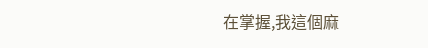在掌握,我這個麻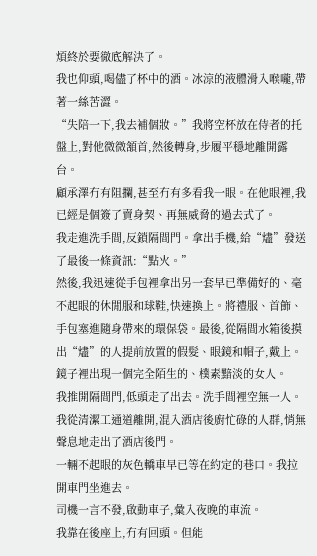煩終於要徹底解決了。
我也仰頭,喝儘了杯中的酒。冰涼的液體滑入喉嚨,帶著一絲苦澀。
“失陪一下,我去補個妝。”我將空杯放在侍者的托盤上,對他微微頷首,然後轉身,步履平穩地離開露台。
顧承澤冇有阻攔,甚至冇有多看我一眼。在他眼裡,我已經是個簽了賣身契、再無威脅的過去式了。
我走進洗手間,反鎖隔間門。拿出手機,給“燼”發送了最後一條資訊:“點火。”
然後,我迅速從手包裡拿出另一套早已準備好的、毫不起眼的休閒服和球鞋,快速換上。將禮服、首飾、手包塞進隨身帶來的環保袋。最後,從隔間水箱後摸出“燼”的人提前放置的假髮、眼鏡和帽子,戴上。
鏡子裡出現一個完全陌生的、樸素黯淡的女人。
我推開隔間門,低頭走了出去。洗手間裡空無一人。我從清潔工通道離開,混入酒店後廚忙碌的人群,悄無聲息地走出了酒店後門。
一輛不起眼的灰色轎車早已等在約定的巷口。我拉開車門坐進去。
司機一言不發,啟動車子,彙入夜晚的車流。
我靠在後座上,冇有回頭。但能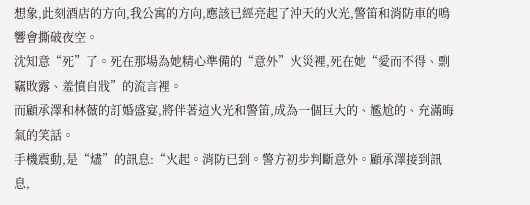想象,此刻酒店的方向,我公寓的方向,應該已經亮起了沖天的火光,警笛和消防車的鳴響會撕破夜空。
沈知意“死”了。死在那場為她精心準備的“意外”火災裡,死在她“愛而不得、剽竊敗露、羞憤自戕”的流言裡。
而顧承澤和林薇的訂婚盛宴,將伴著這火光和警笛,成為一個巨大的、尷尬的、充滿晦氣的笑話。
手機震動,是“燼”的訊息:“火起。消防已到。警方初步判斷意外。顧承澤接到訊息,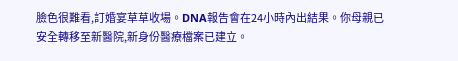臉色很難看,訂婚宴草草收場。DNA報告會在24小時內出結果。你母親已安全轉移至新醫院,新身份醫療檔案已建立。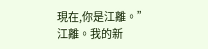現在,你是江離。”
江離。我的新